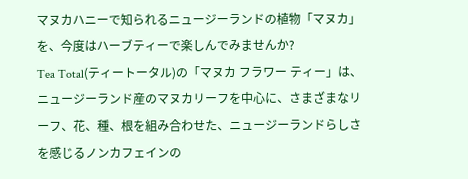マヌカハニーで知られるニュージーランドの植物「マヌカ」を、今度はハーブティーで楽しんでみませんか?
Tea Total(ティートータル)の「マヌカ フラワー ティー」は、ニュージーランド産のマヌカリーフを中心に、さまざまなリーフ、花、種、根を組み合わせた、ニュージーランドらしさを感じるノンカフェインの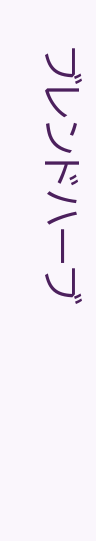ブレンドハーブ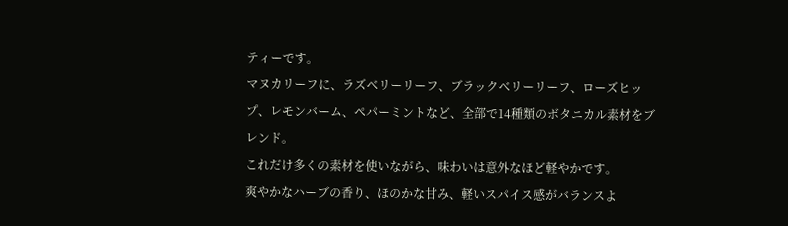ティーです。
マヌカリーフに、ラズベリーリーフ、ブラックベリーリーフ、ローズヒップ、レモンバーム、ペパーミントなど、全部で14種類のボタニカル素材をブレンド。
これだけ多くの素材を使いながら、味わいは意外なほど軽やかです。
爽やかなハーブの香り、ほのかな甘み、軽いスパイス感がバランスよ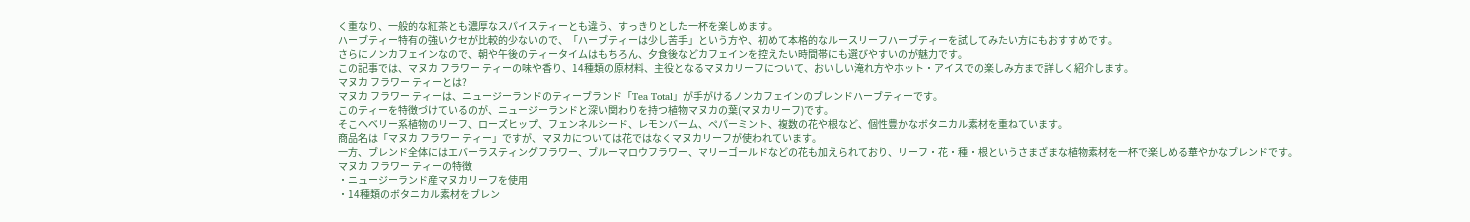く重なり、一般的な紅茶とも濃厚なスパイスティーとも違う、すっきりとした一杯を楽しめます。
ハーブティー特有の強いクセが比較的少ないので、「ハーブティーは少し苦手」という方や、初めて本格的なルースリーフハーブティーを試してみたい方にもおすすめです。
さらにノンカフェインなので、朝や午後のティータイムはもちろん、夕食後などカフェインを控えたい時間帯にも選びやすいのが魅力です。
この記事では、マヌカ フラワー ティーの味や香り、14種類の原材料、主役となるマヌカリーフについて、おいしい淹れ方やホット・アイスでの楽しみ方まで詳しく紹介します。
マヌカ フラワー ティーとは?
マヌカ フラワー ティーは、ニュージーランドのティーブランド「Tea Total」が手がけるノンカフェインのブレンドハーブティーです。
このティーを特徴づけているのが、ニュージーランドと深い関わりを持つ植物マヌカの葉(マヌカリーフ)です。
そこへベリー系植物のリーフ、ローズヒップ、フェンネルシード、レモンバーム、ペパーミント、複数の花や根など、個性豊かなボタニカル素材を重ねています。
商品名は「マヌカ フラワー ティー」ですが、マヌカについては花ではなくマヌカリーフが使われています。
一方、ブレンド全体にはエバーラスティングフラワー、ブルーマロウフラワー、マリーゴールドなどの花も加えられており、リーフ・花・種・根というさまざまな植物素材を一杯で楽しめる華やかなブレンドです。
マヌカ フラワー ティーの特徴
・ニュージーランド産マヌカリーフを使用
・14種類のボタニカル素材をブレン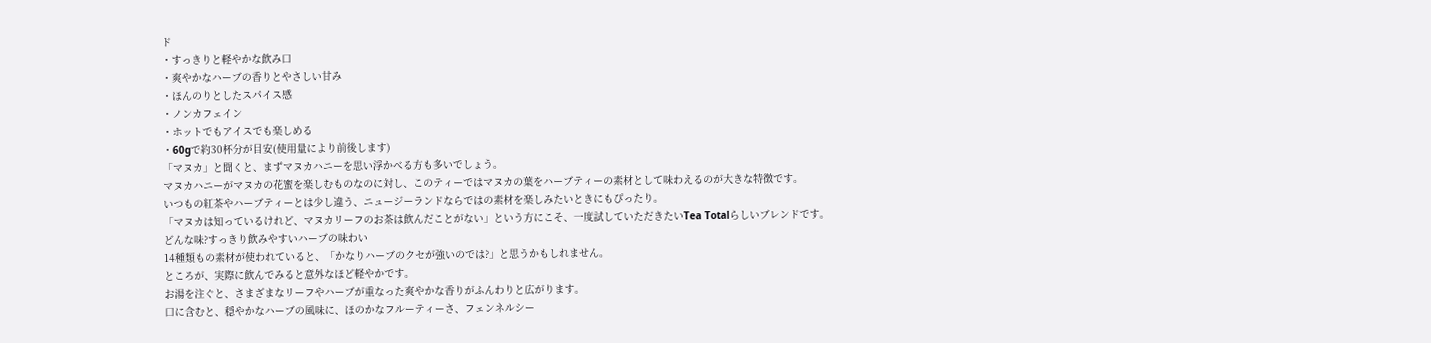ド
・すっきりと軽やかな飲み口
・爽やかなハーブの香りとやさしい甘み
・ほんのりとしたスパイス感
・ノンカフェイン
・ホットでもアイスでも楽しめる
・60gで約30杯分が目安(使用量により前後します)
「マヌカ」と聞くと、まずマヌカハニーを思い浮かべる方も多いでしょう。
マヌカハニーがマヌカの花蜜を楽しむものなのに対し、このティーではマヌカの葉をハーブティーの素材として味わえるのが大きな特徴です。
いつもの紅茶やハーブティーとは少し違う、ニュージーランドならではの素材を楽しみたいときにもぴったり。
「マヌカは知っているけれど、マヌカリーフのお茶は飲んだことがない」という方にこそ、一度試していただきたいTea Totalらしいブレンドです。
どんな味?すっきり飲みやすいハーブの味わい
14種類もの素材が使われていると、「かなりハーブのクセが強いのでは?」と思うかもしれません。
ところが、実際に飲んでみると意外なほど軽やかです。
お湯を注ぐと、さまざまなリーフやハーブが重なった爽やかな香りがふんわりと広がります。
口に含むと、穏やかなハーブの風味に、ほのかなフルーティーさ、フェンネルシー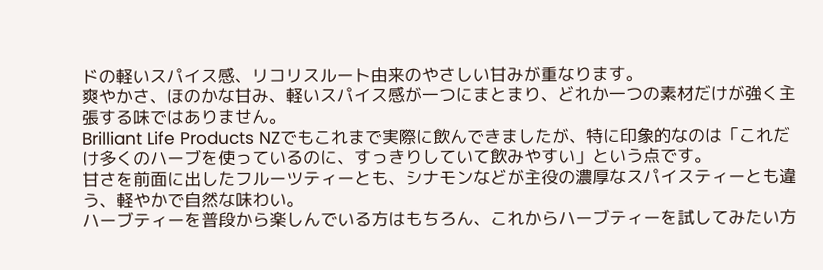ドの軽いスパイス感、リコリスルート由来のやさしい甘みが重なります。
爽やかさ、ほのかな甘み、軽いスパイス感が一つにまとまり、どれか一つの素材だけが強く主張する味ではありません。
Brilliant Life Products NZでもこれまで実際に飲んできましたが、特に印象的なのは「これだけ多くのハーブを使っているのに、すっきりしていて飲みやすい」という点です。
甘さを前面に出したフルーツティーとも、シナモンなどが主役の濃厚なスパイスティーとも違う、軽やかで自然な味わい。
ハーブティーを普段から楽しんでいる方はもちろん、これからハーブティーを試してみたい方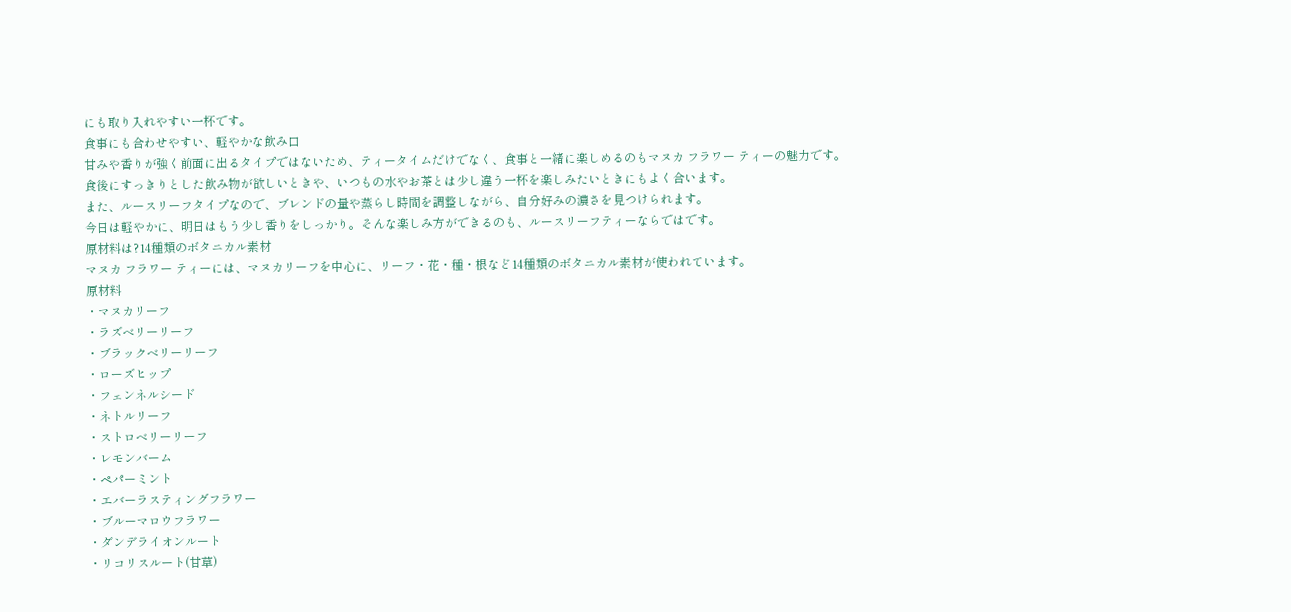にも取り入れやすい一杯です。
食事にも合わせやすい、軽やかな飲み口
甘みや香りが強く前面に出るタイプではないため、ティータイムだけでなく、食事と一緒に楽しめるのもマヌカ フラワー ティーの魅力です。
食後にすっきりとした飲み物が欲しいときや、いつもの水やお茶とは少し違う一杯を楽しみたいときにもよく合います。
また、ルースリーフタイプなので、ブレンドの量や蒸らし時間を調整しながら、自分好みの濃さを見つけられます。
今日は軽やかに、明日はもう少し香りをしっかり。そんな楽しみ方ができるのも、ルースリーフティーならではです。
原材料は?14種類のボタニカル素材
マヌカ フラワー ティーには、マヌカリーフを中心に、リーフ・花・種・根など14種類のボタニカル素材が使われています。
原材料
・マヌカリーフ
・ラズベリーリーフ
・ブラックベリーリーフ
・ローズヒップ
・フェンネルシード
・ネトルリーフ
・ストロベリーリーフ
・レモンバーム
・ペパーミント
・エバーラスティングフラワー
・ブルーマロウフラワー
・ダンデライオンルート
・リコリスルート(甘草)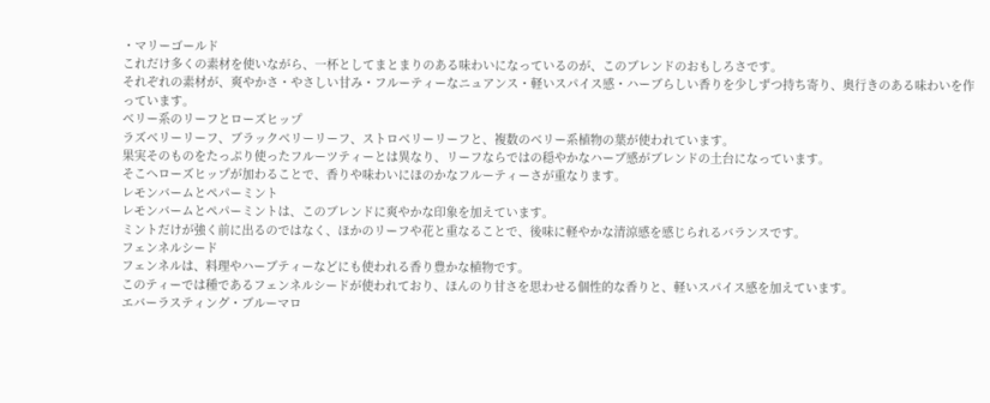・マリーゴールド
これだけ多くの素材を使いながら、一杯としてまとまりのある味わいになっているのが、このブレンドのおもしろさです。
それぞれの素材が、爽やかさ・やさしい甘み・フルーティーなニュアンス・軽いスパイス感・ハーブらしい香りを少しずつ持ち寄り、奥行きのある味わいを作っています。
ベリー系のリーフとローズヒップ
ラズベリーリーフ、ブラックベリーリーフ、ストロベリーリーフと、複数のベリー系植物の葉が使われています。
果実そのものをたっぷり使ったフルーツティーとは異なり、リーフならではの穏やかなハーブ感がブレンドの土台になっています。
そこへローズヒップが加わることで、香りや味わいにほのかなフルーティーさが重なります。
レモンバームとペパーミント
レモンバームとペパーミントは、このブレンドに爽やかな印象を加えています。
ミントだけが強く前に出るのではなく、ほかのリーフや花と重なることで、後味に軽やかな清涼感を感じられるバランスです。
フェンネルシード
フェンネルは、料理やハーブティーなどにも使われる香り豊かな植物です。
このティーでは種であるフェンネルシードが使われており、ほんのり甘さを思わせる個性的な香りと、軽いスパイス感を加えています。
エバーラスティング・ブルーマロ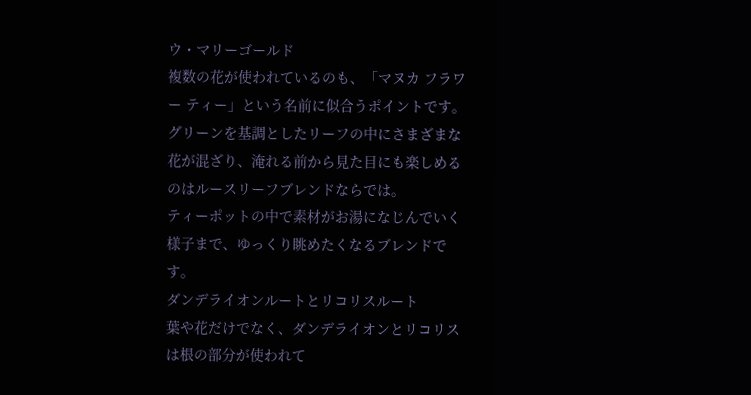ウ・マリーゴールド
複数の花が使われているのも、「マヌカ フラワー ティー」という名前に似合うポイントです。
グリーンを基調としたリーフの中にさまざまな花が混ざり、淹れる前から見た目にも楽しめるのはルースリーフブレンドならでは。
ティーポットの中で素材がお湯になじんでいく様子まで、ゆっくり眺めたくなるブレンドです。
ダンデライオンルートとリコリスルート
葉や花だけでなく、ダンデライオンとリコリスは根の部分が使われて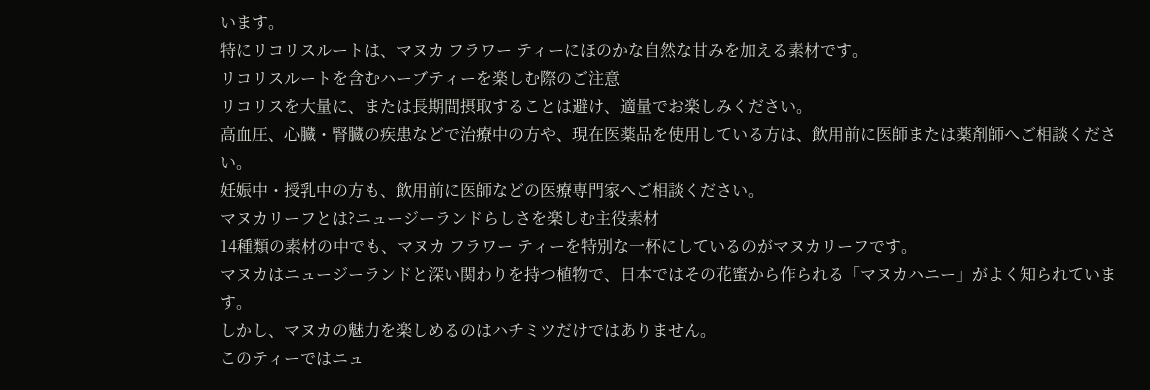います。
特にリコリスルートは、マヌカ フラワー ティーにほのかな自然な甘みを加える素材です。
リコリスルートを含むハーブティーを楽しむ際のご注意
リコリスを大量に、または長期間摂取することは避け、適量でお楽しみください。
高血圧、心臓・腎臓の疾患などで治療中の方や、現在医薬品を使用している方は、飲用前に医師または薬剤師へご相談ください。
妊娠中・授乳中の方も、飲用前に医師などの医療専門家へご相談ください。
マヌカリーフとは?ニュージーランドらしさを楽しむ主役素材
14種類の素材の中でも、マヌカ フラワー ティーを特別な一杯にしているのがマヌカリーフです。
マヌカはニュージーランドと深い関わりを持つ植物で、日本ではその花蜜から作られる「マヌカハニー」がよく知られています。
しかし、マヌカの魅力を楽しめるのはハチミツだけではありません。
このティーではニュ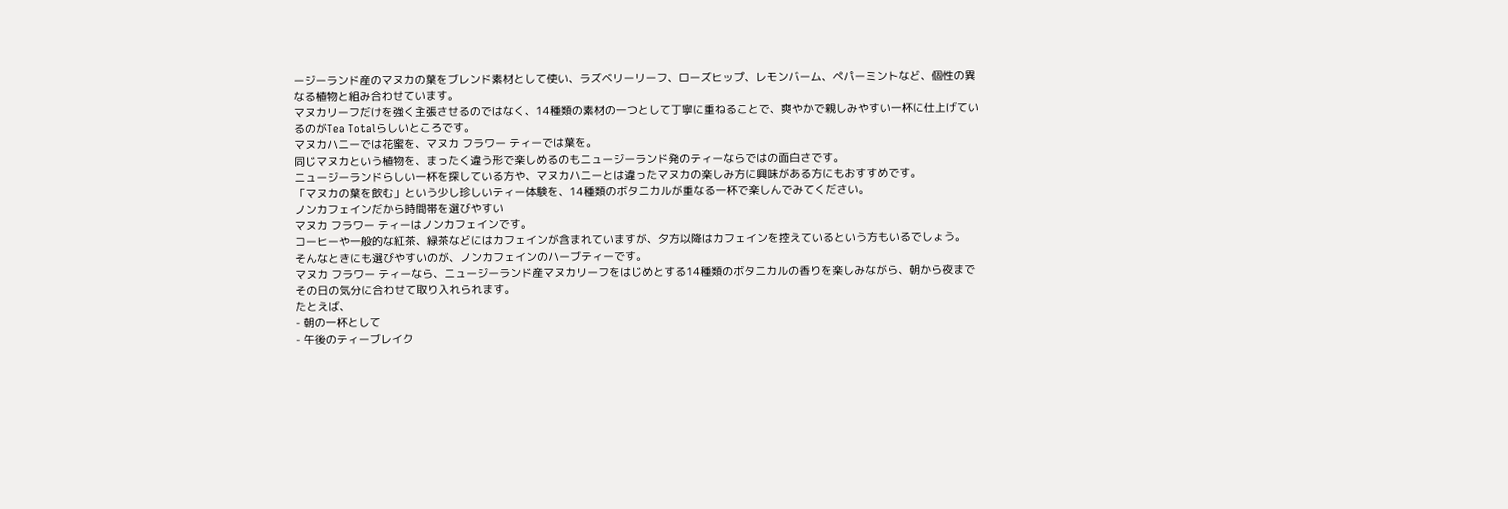ージーランド産のマヌカの葉をブレンド素材として使い、ラズベリーリーフ、ローズヒップ、レモンバーム、ペパーミントなど、個性の異なる植物と組み合わせています。
マヌカリーフだけを強く主張させるのではなく、14種類の素材の一つとして丁寧に重ねることで、爽やかで親しみやすい一杯に仕上げているのがTea Totalらしいところです。
マヌカハニーでは花蜜を、マヌカ フラワー ティーでは葉を。
同じマヌカという植物を、まったく違う形で楽しめるのもニュージーランド発のティーならではの面白さです。
ニュージーランドらしい一杯を探している方や、マヌカハニーとは違ったマヌカの楽しみ方に興味がある方にもおすすめです。
「マヌカの葉を飲む」という少し珍しいティー体験を、14種類のボタニカルが重なる一杯で楽しんでみてください。
ノンカフェインだから時間帯を選びやすい
マヌカ フラワー ティーはノンカフェインです。
コーヒーや一般的な紅茶、緑茶などにはカフェインが含まれていますが、夕方以降はカフェインを控えているという方もいるでしょう。
そんなときにも選びやすいのが、ノンカフェインのハーブティーです。
マヌカ フラワー ティーなら、ニュージーランド産マヌカリーフをはじめとする14種類のボタニカルの香りを楽しみながら、朝から夜までその日の気分に合わせて取り入れられます。
たとえば、
- 朝の一杯として
- 午後のティーブレイク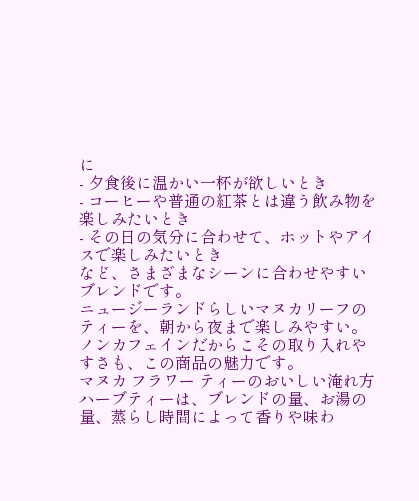に
- 夕食後に温かい一杯が欲しいとき
- コーヒーや普通の紅茶とは違う飲み物を楽しみたいとき
- その日の気分に合わせて、ホットやアイスで楽しみたいとき
など、さまざまなシーンに合わせやすいブレンドです。
ニュージーランドらしいマヌカリーフのティーを、朝から夜まで楽しみやすい。ノンカフェインだからこその取り入れやすさも、この商品の魅力です。
マヌカ フラワー ティーのおいしい淹れ方
ハーブティーは、ブレンドの量、お湯の量、蒸らし時間によって香りや味わ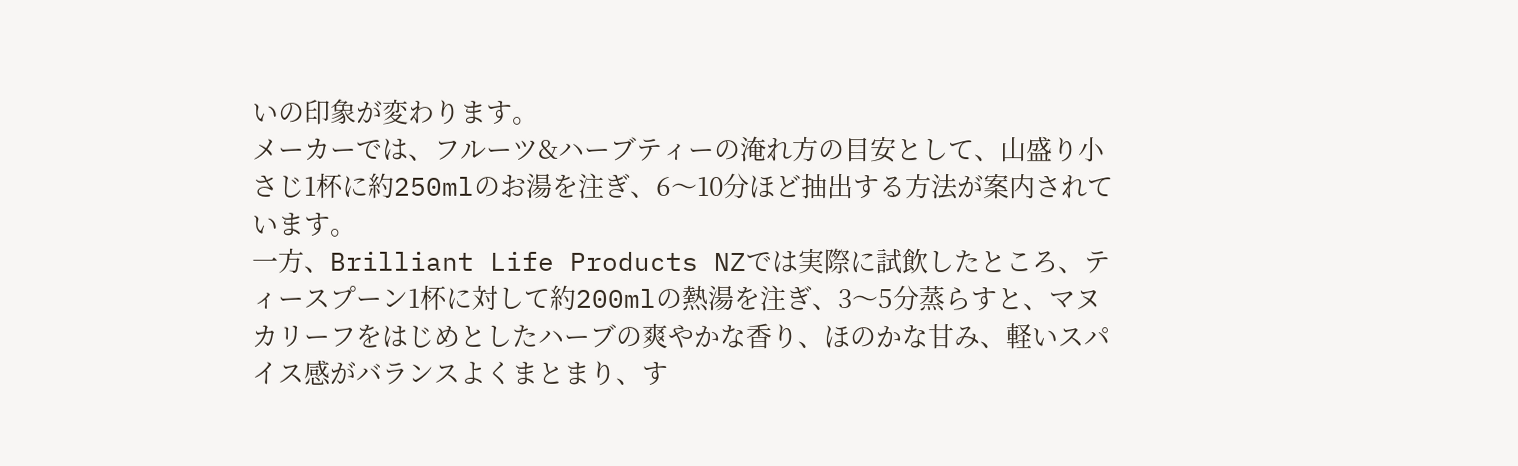いの印象が変わります。
メーカーでは、フルーツ&ハーブティーの淹れ方の目安として、山盛り小さじ1杯に約250mlのお湯を注ぎ、6〜10分ほど抽出する方法が案内されています。
一方、Brilliant Life Products NZでは実際に試飲したところ、ティースプーン1杯に対して約200mlの熱湯を注ぎ、3〜5分蒸らすと、マヌカリーフをはじめとしたハーブの爽やかな香り、ほのかな甘み、軽いスパイス感がバランスよくまとまり、す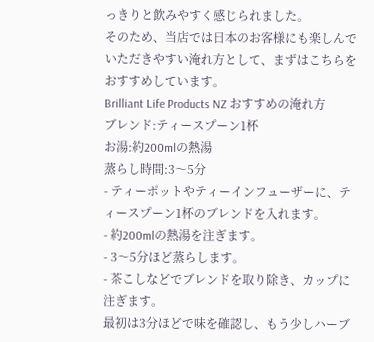っきりと飲みやすく感じられました。
そのため、当店では日本のお客様にも楽しんでいただきやすい淹れ方として、まずはこちらをおすすめしています。
Brilliant Life Products NZ おすすめの淹れ方
ブレンド:ティースプーン1杯
お湯:約200mlの熱湯
蒸らし時間:3〜5分
- ティーポットやティーインフューザーに、ティースプーン1杯のブレンドを入れます。
- 約200mlの熱湯を注ぎます。
- 3〜5分ほど蒸らします。
- 茶こしなどでブレンドを取り除き、カップに注ぎます。
最初は3分ほどで味を確認し、もう少しハーブ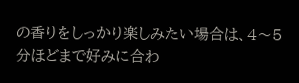の香りをしっかり楽しみたい場合は、4〜5分ほどまで好みに合わ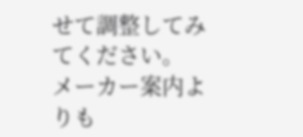せて調整してみてください。
メーカー案内よりも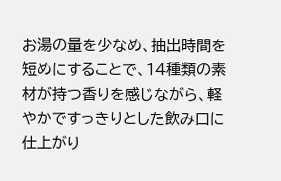お湯の量を少なめ、抽出時間を短めにすることで、14種類の素材が持つ香りを感じながら、軽やかですっきりとした飲み口に仕上がり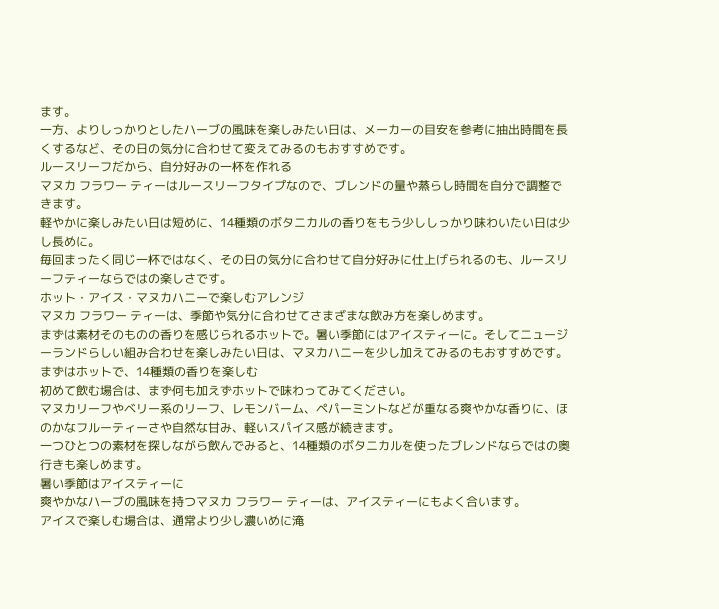ます。
一方、よりしっかりとしたハーブの風味を楽しみたい日は、メーカーの目安を参考に抽出時間を長くするなど、その日の気分に合わせて変えてみるのもおすすめです。
ルースリーフだから、自分好みの一杯を作れる
マヌカ フラワー ティーはルースリーフタイプなので、ブレンドの量や蒸らし時間を自分で調整できます。
軽やかに楽しみたい日は短めに、14種類のボタニカルの香りをもう少ししっかり味わいたい日は少し長めに。
毎回まったく同じ一杯ではなく、その日の気分に合わせて自分好みに仕上げられるのも、ルースリーフティーならではの楽しさです。
ホット・アイス・マヌカハニーで楽しむアレンジ
マヌカ フラワー ティーは、季節や気分に合わせてさまざまな飲み方を楽しめます。
まずは素材そのものの香りを感じられるホットで。暑い季節にはアイスティーに。そしてニュージーランドらしい組み合わせを楽しみたい日は、マヌカハニーを少し加えてみるのもおすすめです。
まずはホットで、14種類の香りを楽しむ
初めて飲む場合は、まず何も加えずホットで味わってみてください。
マヌカリーフやベリー系のリーフ、レモンバーム、ペパーミントなどが重なる爽やかな香りに、ほのかなフルーティーさや自然な甘み、軽いスパイス感が続きます。
一つひとつの素材を探しながら飲んでみると、14種類のボタニカルを使ったブレンドならではの奥行きも楽しめます。
暑い季節はアイスティーに
爽やかなハーブの風味を持つマヌカ フラワー ティーは、アイスティーにもよく合います。
アイスで楽しむ場合は、通常より少し濃いめに淹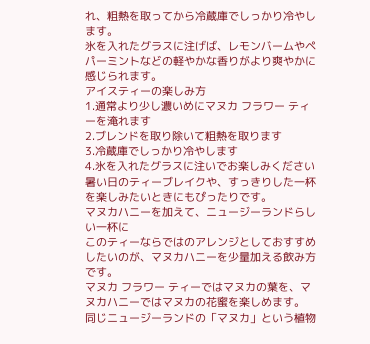れ、粗熱を取ってから冷蔵庫でしっかり冷やします。
氷を入れたグラスに注げば、レモンバームやペパーミントなどの軽やかな香りがより爽やかに感じられます。
アイスティーの楽しみ方
1.通常より少し濃いめにマヌカ フラワー ティーを淹れます
2.ブレンドを取り除いて粗熱を取ります
3.冷蔵庫でしっかり冷やします
4.氷を入れたグラスに注いでお楽しみください
暑い日のティーブレイクや、すっきりした一杯を楽しみたいときにもぴったりです。
マヌカハニーを加えて、ニュージーランドらしい一杯に
このティーならではのアレンジとしておすすめしたいのが、マヌカハニーを少量加える飲み方です。
マヌカ フラワー ティーではマヌカの葉を、マヌカハニーではマヌカの花蜜を楽しめます。
同じニュージーランドの「マヌカ」という植物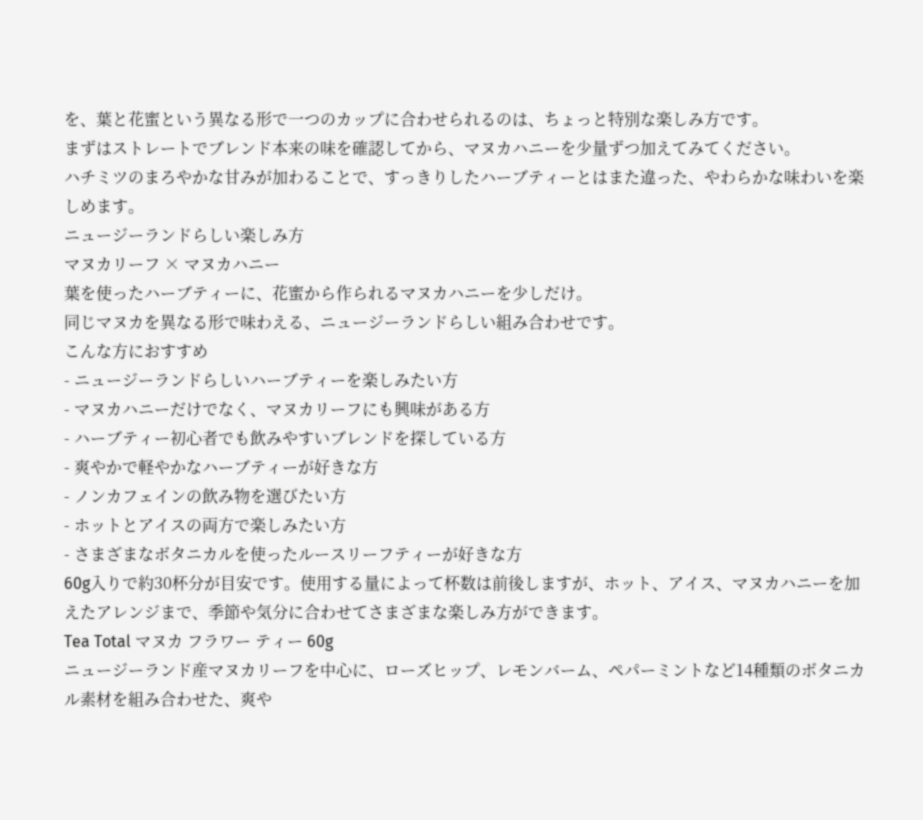を、葉と花蜜という異なる形で一つのカップに合わせられるのは、ちょっと特別な楽しみ方です。
まずはストレートでブレンド本来の味を確認してから、マヌカハニーを少量ずつ加えてみてください。
ハチミツのまろやかな甘みが加わることで、すっきりしたハーブティーとはまた違った、やわらかな味わいを楽しめます。
ニュージーランドらしい楽しみ方
マヌカリーフ × マヌカハニー
葉を使ったハーブティーに、花蜜から作られるマヌカハニーを少しだけ。
同じマヌカを異なる形で味わえる、ニュージーランドらしい組み合わせです。
こんな方におすすめ
- ニュージーランドらしいハーブティーを楽しみたい方
- マヌカハニーだけでなく、マヌカリーフにも興味がある方
- ハーブティー初心者でも飲みやすいブレンドを探している方
- 爽やかで軽やかなハーブティーが好きな方
- ノンカフェインの飲み物を選びたい方
- ホットとアイスの両方で楽しみたい方
- さまざまなボタニカルを使ったルースリーフティーが好きな方
60g入りで約30杯分が目安です。使用する量によって杯数は前後しますが、ホット、アイス、マヌカハニーを加えたアレンジまで、季節や気分に合わせてさまざまな楽しみ方ができます。
Tea Total マヌカ フラワー ティー 60g
ニュージーランド産マヌカリーフを中心に、ローズヒップ、レモンバーム、ペパーミントなど14種類のボタニカル素材を組み合わせた、爽や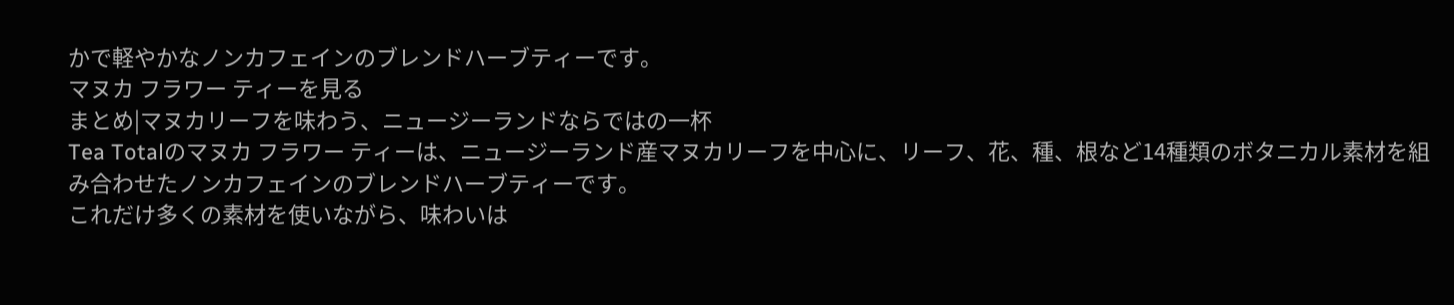かで軽やかなノンカフェインのブレンドハーブティーです。
マヌカ フラワー ティーを見る
まとめ|マヌカリーフを味わう、ニュージーランドならではの一杯
Tea Totalのマヌカ フラワー ティーは、ニュージーランド産マヌカリーフを中心に、リーフ、花、種、根など14種類のボタニカル素材を組み合わせたノンカフェインのブレンドハーブティーです。
これだけ多くの素材を使いながら、味わいは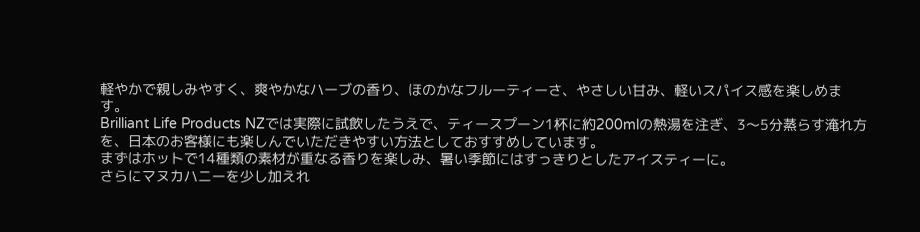軽やかで親しみやすく、爽やかなハーブの香り、ほのかなフルーティーさ、やさしい甘み、軽いスパイス感を楽しめます。
Brilliant Life Products NZでは実際に試飲したうえで、ティースプーン1杯に約200mlの熱湯を注ぎ、3〜5分蒸らす淹れ方を、日本のお客様にも楽しんでいただきやすい方法としておすすめしています。
まずはホットで14種類の素材が重なる香りを楽しみ、暑い季節にはすっきりとしたアイスティーに。
さらにマヌカハニーを少し加えれ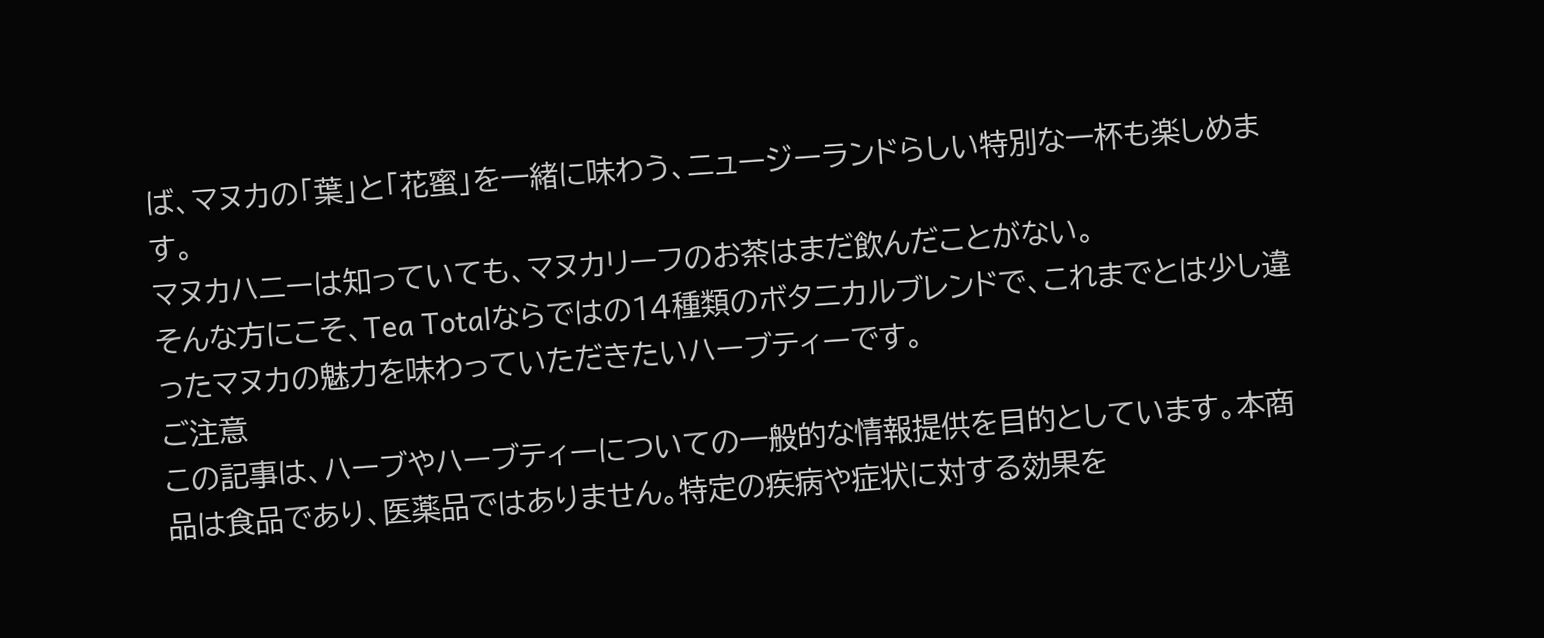ば、マヌカの「葉」と「花蜜」を一緒に味わう、ニュージーランドらしい特別な一杯も楽しめます。
マヌカハニーは知っていても、マヌカリーフのお茶はまだ飲んだことがない。
そんな方にこそ、Tea Totalならではの14種類のボタニカルブレンドで、これまでとは少し違ったマヌカの魅力を味わっていただきたいハーブティーです。
ご注意
この記事は、ハーブやハーブティーについての一般的な情報提供を目的としています。本商品は食品であり、医薬品ではありません。特定の疾病や症状に対する効果を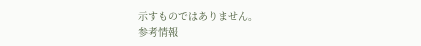示すものではありません。
参考情報